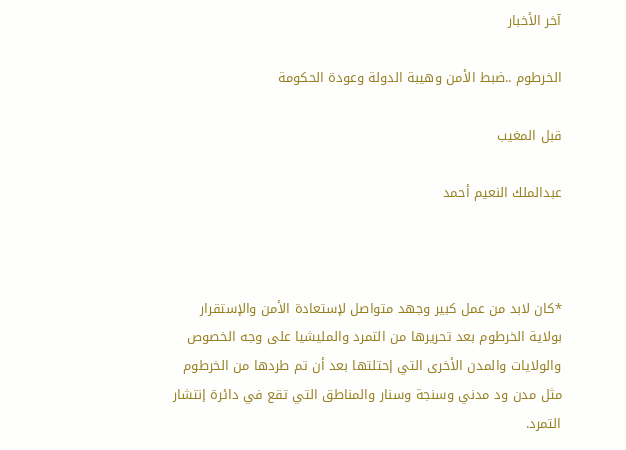آخر الأخبار

الخرطوم ..ضبط الأمن وهيبة الدولة وعودة الحكومة

قبل المغيب

عبدالملك النعيم أحمد



*كان لابد من عمل كبير وجهد متواصل لإستعادة الأمن والإستقرار بولاية الخرطوم بعد تحريرها من التمرد والمليشيا على وجه الخصوص والولايات والمدن الأخرى التي إحتلتها بعد أن تم طردها من الخرطوم مثل مدن ود مدني وسنجة وسنار والمناطق التي تقع في دائرة إنتشار التمرد.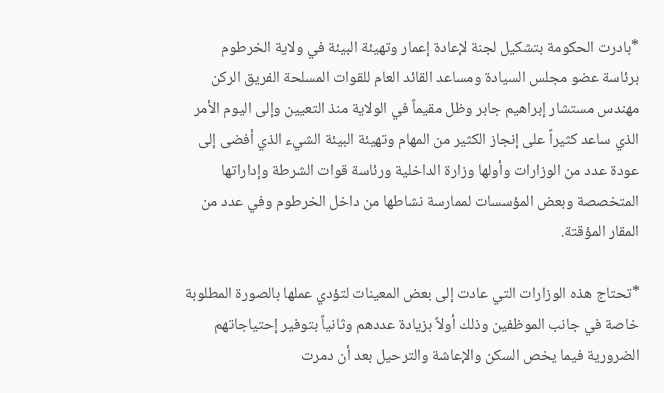*بادرت الحكومة بتشكيل لجنة لإعادة إعمار وتهيئة البيئة في ولاية الخرطوم برئاسة عضو مجلس السيادة ومساعد القائد العام للقوات المسلحة الفريق الركن مهندس مستشار إبراهيم جابر وظل مقيماً في الولاية منذ التعيين وإلى اليوم الأمر الذي ساعد كثيراً على إنجاز الكثير من المهام وتهيئة البيئة الشيء الذي أفضى إلى عودة عدد من الوزارات وأولها وزارة الداخلية ورئاسة قوات الشرطة وإداراتها المتخصصة وبعض المؤسسات لممارسة نشاطها من داخل الخرطوم وفي عدد من المقار المؤقتة.

*تحتاج هذه الوزارات التي عادت إلى بعض المعينات لتؤدي عملها بالصورة المطلوبة خاصة في جانب الموظفين وذلك أولاً بزيادة عددهم وثانياً بتوفير إحتياجاتهم الضرورية فيما يخص السكن والإعاشة والترحيل بعد أن دمرت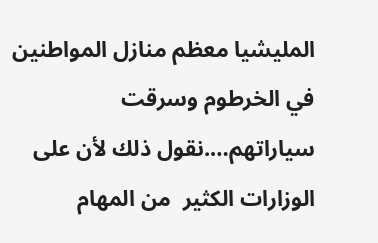المليشيا معظم منازل المواطنين في الخرطوم وسرقت سياراتهم….نقول ذلك لأن على الوزارات الكثير  من المهام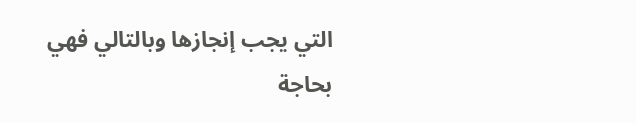التي يجب إنجازها وبالتالي فهي بحاجة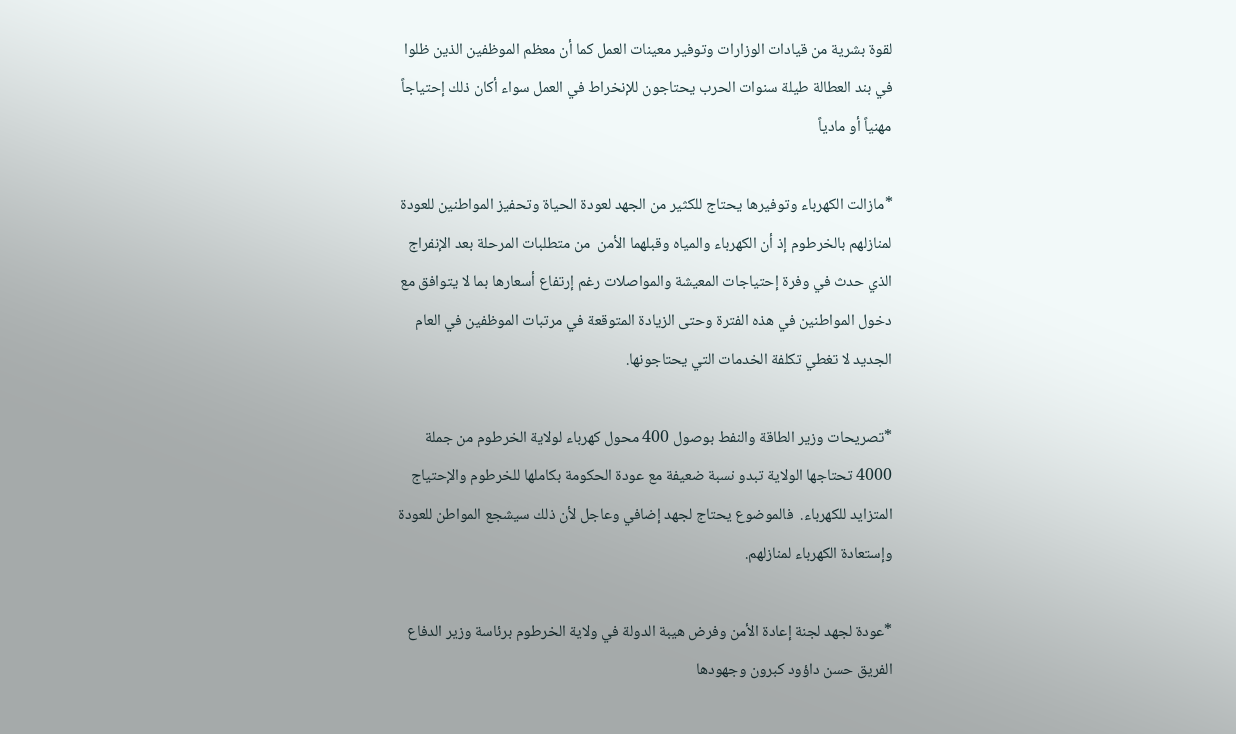لقوة بشرية من قيادات الوزارات وتوفير معينات العمل كما أن معظم الموظفين الذين ظلوا في بند العطالة طيلة سنوات الحرب يحتاجون للإنخراط في العمل سواء أكان ذلك إحتياجاً مهنياً أو مادياً

*مازالت الكهرباء وتوفيرها يحتاج للكثير من الجهد لعودة الحياة وتحفيز المواطنين للعودة لمنازلهم بالخرطوم إذ أن الكهرباء والمياه وقبلهما الأمن  من متطلبات المرحلة بعد الإنفراج الذي حدث في وفرة إحتياجات المعيشة والمواصلات رغم إرتفاع أسعارها بما لا يتوافق مع دخول المواطنين في هذه الفترة وحتى الزيادة المتوقعة في مرتبات الموظفين في العام الجديد لا تغطي تكلفة الخدمات التي يحتاجونها.

*تصريحات وزير الطاقة والنفط بوصول 400 محول كهرباء لولاية الخرطوم من جملة 4000 تحتاجها الولاية تبدو نسبة ضعيفة مع عودة الحكومة بكاملها للخرطوم والإحتياج المتزايد للكهرباء.  فالموضوع يحتاج لجهد إضافي وعاجل لأن ذلك سيشجع المواطن للعودة وإستعادة الكهرباء لمنازلهم.

*عودة لجهد لجنة إعادة الأمن وفرض هيبة الدولة في ولاية الخرطوم برئاسة وزير الدفاع الفريق حسن داؤود كبرون وجهودها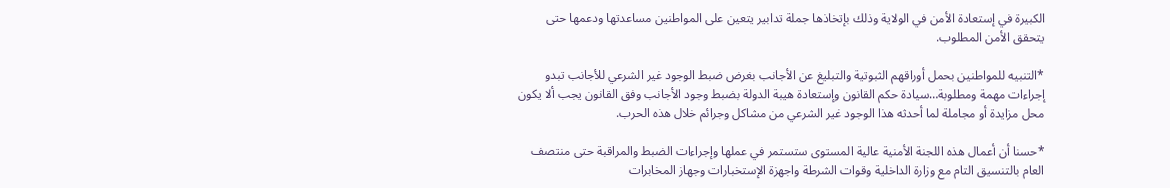الكبيرة في إستعادة الأمن في الولاية وذلك بإتخاذها جملة تدابير يتعين على المواطنين مساعدتها ودعمها حتى يتحقق الأمن المطلوب.

*التنبيه للمواطنين بحمل أوراقهم الثبوتية والتبليغ عن الأجانب بغرض ضبط الوجود غير الشرعي للأجانب تبدو إجراءات مهمة ومطلوبة…سيادة حكم القانون وإستعادة هيبة الدولة بضبط وجود الأجانب وفق القانون يجب ألا يكون محل مزايدة أو مجاملة لما أحدثه هذا الوجود غير الشرعي من مشاكل وجرائم خلال هذه الحرب.

*حسنا أن أعمال هذه اللجنة الأمنية عالية المستوى ستستمر في عملها وإجراءات الضبط والمراقبة حتى منتصف العام بالتنسيق التام مع وزارة الداخلية وقوات الشرطة واجهزة الإستخبارات وجهاز المخابرات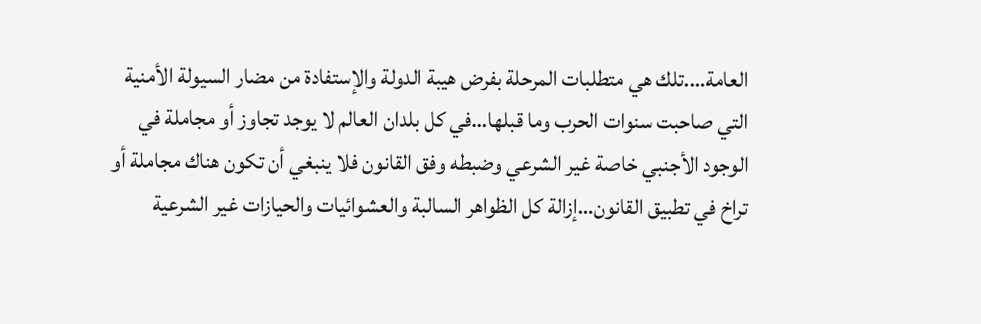العامة….تلك هي متطلبات المرحلة بفرض هيبة الدولة والإستفادة من مضار السيولة الأمنية التي صاحبت سنوات الحرب وما قبلها…في كل بلدان العالم لا يوجد تجاوز أو مجاملة في الوجود الأجنبي خاصة غير الشرعي وضبطه وفق القانون فلا ينبغي أن تكون هناك مجاملة أو تراخ في تطبيق القانون…إزالة كل الظواهر السالبة والعشوائيات والحيازات غير الشرعية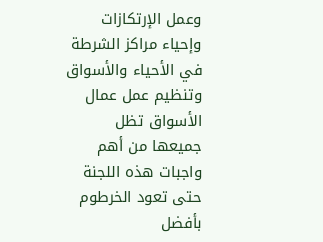وعمل الإرتكازات وإحياء مراكز الشرطة في الأحياء والأسواق وتنظيم عمل عمال الأسواق تظل جميعها من أهم واجبات هذه اللجنة حتى تعود الخرطوم بأفضل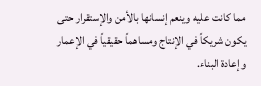مما كانت عليه وينعم إنسانها بالأمن والإستقرار حتى يكون شريكاً في الإنتاج ومساهماً حقيقياً في الإعمار وإعادة البناء.